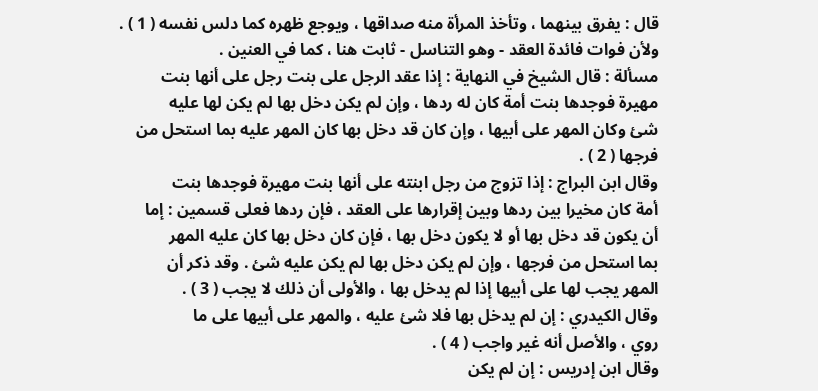قال : يفرق بينهما ، وتأخذ المرأة منه صداقها ، ويوجع ظهره كما دلس نفسه ( 1 ) .
ولأن فوات فائدة العقد - وهو التناسل - ثابت هنا ، كما في العنين .
مسألة : قال الشيخ في النهاية : إذا عقد الرجل على بنت رجل على أنها بنت
مهيرة فوجدها بنت أمة كان له ردها ، وإن لم يكن دخل بها لم يكن لها عليه
شئ وكان المهر على أبيها ، وإن كان قد دخل بها كان المهر عليه بما استحل من
فرجها ( 2 ) .
وقال ابن البراج : إذا تزوج من رجل ابنته على أنها بنت مهيرة فوجدها بنت
أمة كان مخيرا بين ردها وبين إقرارها على العقد ، فإن ردها فعلى قسمين : إما
أن يكون قد دخل بها أو لا يكون دخل بها ، فإن كان دخل بها كان عليه المهر
بما استحل من فرجها ، وإن لم يكن دخل بها لم يكن عليه شئ . وقد ذكر أن
المهر يجب لها على أبيها إذا لم يدخل بها ، والأولى أن ذلك لا يجب ( 3 ) .
وقال الكيدري : إن لم يدخل بها فلا شئ عليه ، والمهر على أبيها على ما
روي ، والأصل أنه غير واجب ( 4 ) .
وقال ابن إدريس : إن لم يكن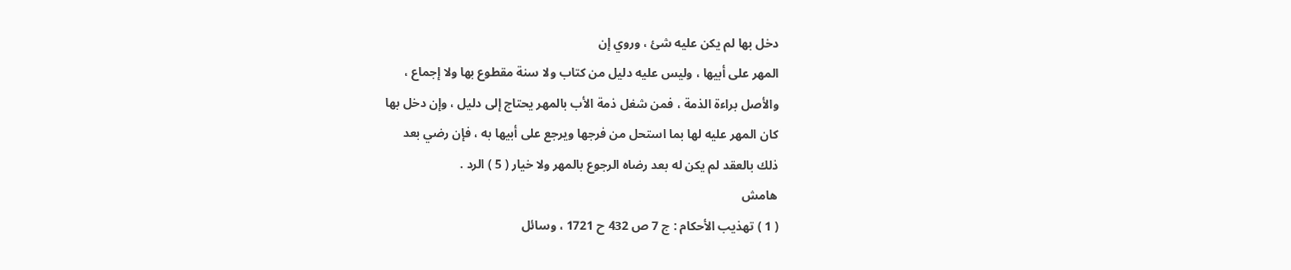دخل بها لم يكن عليه شئ ، وروي إن
المهر على أبيها ، وليس عليه دليل من كتاب ولا سنة مقطوع بها ولا إجماع ،
والأصل براءة الذمة ، فمن شغل ذمة الأب بالمهر يحتاج إلى دليل ، وإن دخل بها
كان المهر عليه لها بما استحل من فرجها ويرجع على أبيها به ، فإن رضي بعد
ذلك بالعقد لم يكن له بعد رضاه الرجوع بالمهر ولا خيار ( 5 ) الرد .
هامش
( 1 ) تهذيب الأحكام : ج 7 ص 432 ح 1721 ، وسائل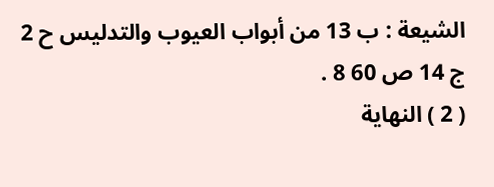الشيعة : ب 13 من أبواب العيوب والتدليس ح 2
ج 14 ص 60 8 .
( 2 ) النهاية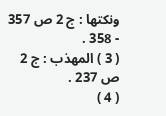ونكتها : ج 2 ص 357 - 358 .
( 3 ) المهذب : ج 2 ص 237 .
( 4 )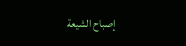إصباح الشيعة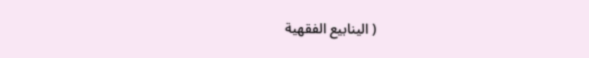( الينابيع الفقهية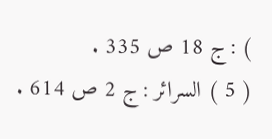) : ج 18 ص 335 .
( 5 ) السرائر : ج 2 ص 614 .